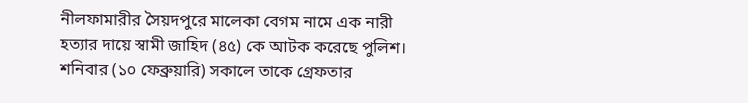নীলফামারীর সৈয়দপুরে মালেকা বেগম নামে এক নারী হত্যার দায়ে স্বামী জাহিদ (৪৫) কে আটক করেছে পুলিশ। শনিবার (১০ ফেব্রুয়ারি) সকালে তাকে গ্রেফতার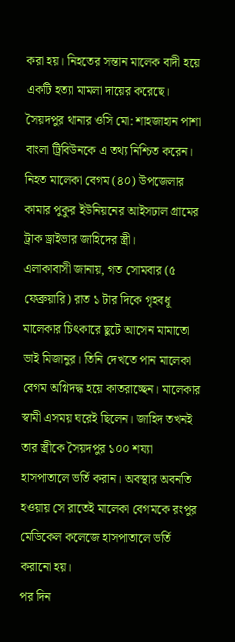করা হয়। নিহতের সন্তান মালেক বাদী হয়ে একটি হত্যা মামলা দায়ের করেছে। সৈয়দপুর থানার ওসি মো: শাহজাহান পাশা বাংলা ট্রিবিউনকে এ তথ্য নিশ্চিত করেন।
নিহত মালেকা বেগম (৪০) উপজেলার কামার পুকুর ইউনিয়নের আইসঢাল গ্রামের ট্রাক ড্রাইভার জাহিদের স্ত্রী।
এলাকাবাসী জানায়, গত সোমবার (৫ ফেব্রুয়ারি) রাত ১ টার দিকে গৃহবধূ মালেকার চিৎকারে ছুটে আসেন মামাতো ভাই মিজানুর। তিনি দেখতে পান মালেকা বেগম অগ্নিদদ্ধ হয়ে কাতরাচ্ছেন। মালেকার স্বামী এসময় ঘরেই ছিলেন। জাহিদ তখনই তার স্ত্রীকে সৈয়দপুর ১০০ শয্যা হাসপাতালে ভর্তি করান। অবস্থার অবনতি হওয়ায় সে রাতেই মালেকা বেগমকে রংপুর মেডিকেল কলেজে হাসপাতালে ভর্তি করানো হয়।
পর দিন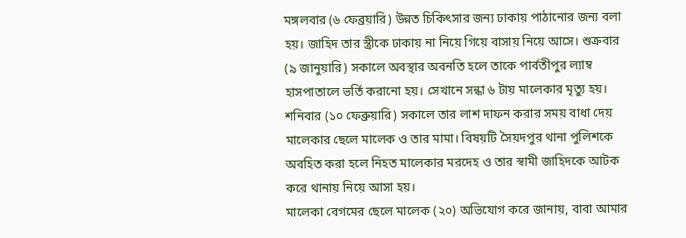মঙ্গলবার (৬ ফেব্রয়ারি) উন্নত চিকিৎসার জন্য ঢাকায় পাঠানোর জন্য বলা হয়। জাহিদ তার স্ত্রীকে ঢাকায় না নিয়ে গিয়ে বাসায় নিয়ে আসে। শুক্রবার (৯ জানুয়ারি) সকালে অবস্থার অবনতি হলে তাকে পার্বতীপুর ল্যাম্ব হাসপাতালে ভর্তি করানো হয়। সেখানে সন্ধা ৬ টায় মালেকার মৃত্যু হয়।
শনিবার (১০ ফেব্রুয়ারি) সকালে তার লাশ দাফন করার সময় বাধা দেয় মালেকার ছেলে মালেক ও তার মামা। বিষয়টি সৈয়দপুর থানা পুলিশকে অবহিত করা হলে নিহত মালেকার মরদেহ ও তার স্বামী জাহিদকে আটক করে থানায় নিয়ে আসা হয়।
মালেকা বেগমের ছেলে মালেক (২০) অভিযোগ করে জানায়, বাবা আমার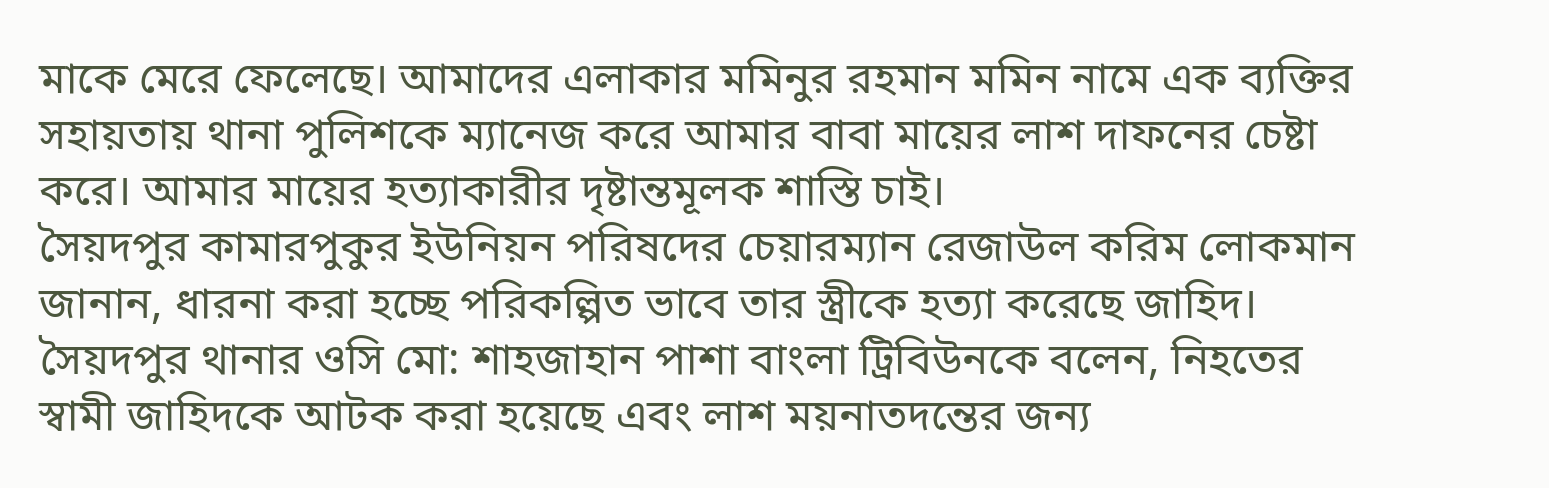মাকে মেরে ফেলেছে। আমাদের এলাকার মমিনুর রহমান মমিন নামে এক ব্যক্তির সহায়তায় থানা পুলিশকে ম্যানেজ করে আমার বাবা মায়ের লাশ দাফনের চেষ্টা করে। আমার মায়ের হত্যাকারীর দৃষ্টান্তমূলক শাস্তি চাই।
সৈয়দপুর কামারপুকুর ইউনিয়ন পরিষদের চেয়ারম্যান রেজাউল করিম লোকমান জানান, ধারনা করা হচ্ছে পরিকল্পিত ভাবে তার স্ত্রীকে হত্যা করেছে জাহিদ।
সৈয়দপুর থানার ওসি মো: শাহজাহান পাশা বাংলা ট্রিবিউনকে বলেন, নিহতের স্বামী জাহিদকে আটক করা হয়েছে এবং লাশ ময়নাতদন্তের জন্য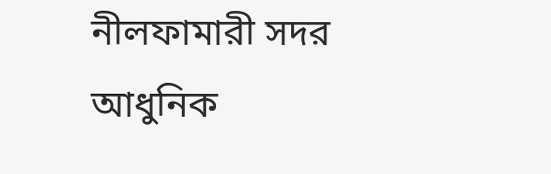নীলফামারী সদর আধুনিক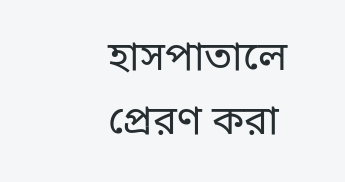হাসপাতালে প্রেরণ করা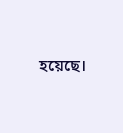হয়েছে।